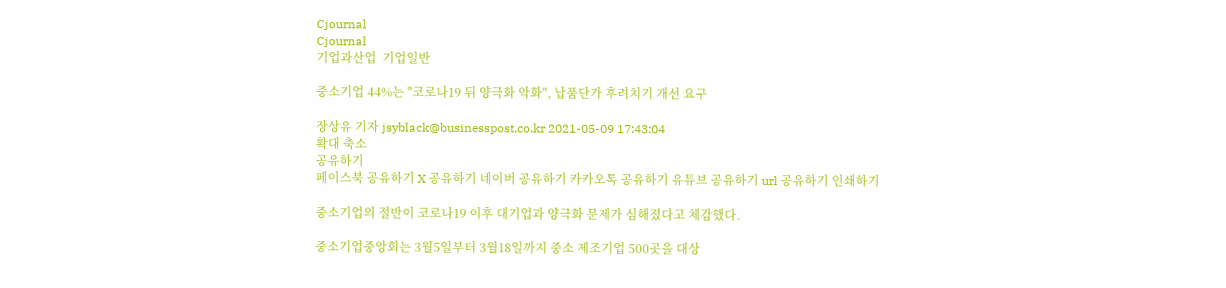Cjournal
Cjournal
기업과산업  기업일반

중소기업 44%는 "코로나19 뒤 양극화 악화", 납품단가 후려치기 개선 요구

장상유 기자 jsyblack@businesspost.co.kr 2021-05-09 17:43:04
확대 축소
공유하기
페이스북 공유하기 X 공유하기 네이버 공유하기 카카오톡 공유하기 유튜브 공유하기 url 공유하기 인쇄하기

중소기업의 절반이 코로나19 이후 대기업과 양극화 문제가 심해졌다고 체감했다.

중소기업중앙회는 3월5일부터 3월18일까지 중소 제조기업 500곳을 대상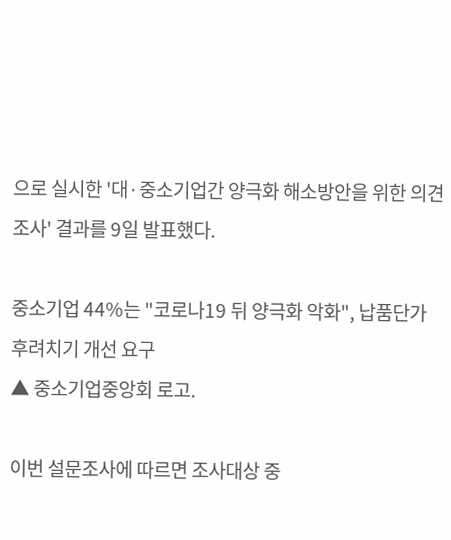으로 실시한 '대·중소기업간 양극화 해소방안을 위한 의견조사' 결과를 9일 발표했다.

중소기업 44%는 "코로나19 뒤 양극화 악화", 납품단가 후려치기 개선 요구
▲ 중소기업중앙회 로고.

이번 설문조사에 따르면 조사대상 중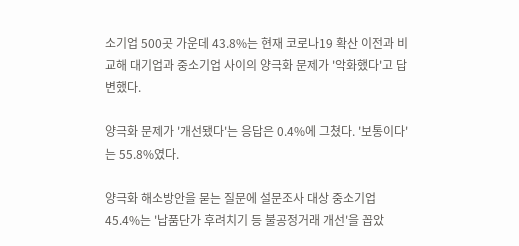소기업 500곳 가운데 43.8%는 현재 코로나19 확산 이전과 비교해 대기업과 중소기업 사이의 양극화 문제가 '악화했다'고 답변했다.

양극화 문제가 '개선됐다'는 응답은 0.4%에 그쳤다. '보통이다'는 55.8%였다.

양극화 해소방안을 묻는 질문에 설문조사 대상 중소기업 45.4%는 '납품단가 후려치기 등 불공정거래 개선'을 꼽았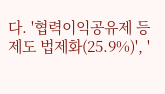다. '협력이익공유제 등 제도 법제화(25.9%)', '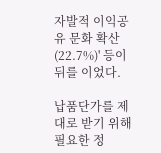자발적 이익공유 문화 확산(22.7%)' 등이 뒤를 이었다.

납품단가를 제대로 받기 위해 필요한 정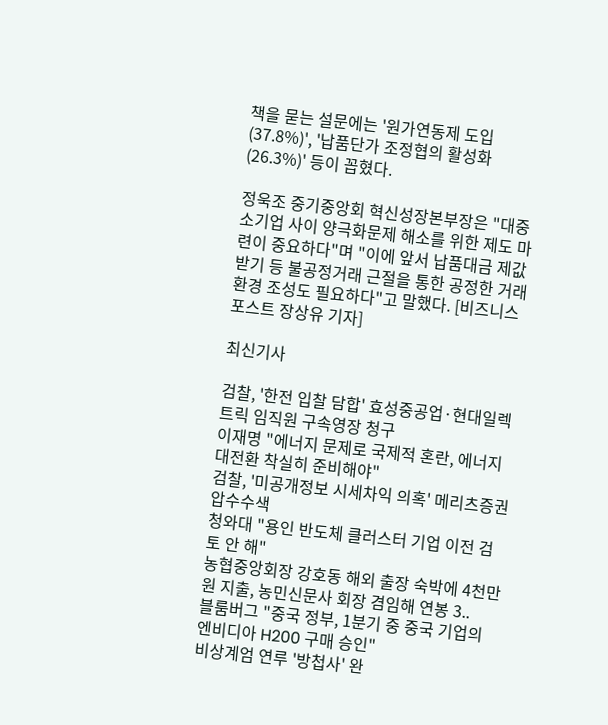책을 묻는 설문에는 '원가연동제 도입(37.8%)', '납품단가 조정협의 활성화(26.3%)' 등이 꼽혔다.

정욱조 중기중앙회 혁신성장본부장은 "대중소기업 사이 양극화문제 해소를 위한 제도 마련이 중요하다"며 "이에 앞서 납품대금 제값받기 등 불공정거래 근절을 통한 공정한 거래환경 조성도 필요하다"고 말했다. [비즈니스포스트 장상유 기자]

최신기사

검찰, '한전 입찰 담합' 효성중공업·현대일렉트릭 임직원 구속영장 청구
이재명 "에너지 문제로 국제적 혼란, 에너지 대전환 착실히 준비해야"
검찰, '미공개정보 시세차익 의혹' 메리츠증권 압수수색
청와대 "용인 반도체 클러스터 기업 이전 검토 안 해"
농협중앙회장 강호동 해외 출장 숙박에 4천만 원 지출, 농민신문사 회장 겸임해 연봉 3..
블룸버그 "중국 정부, 1분기 중 중국 기업의 엔비디아 H200 구매 승인"
비상계엄 연루 '방첩사' 완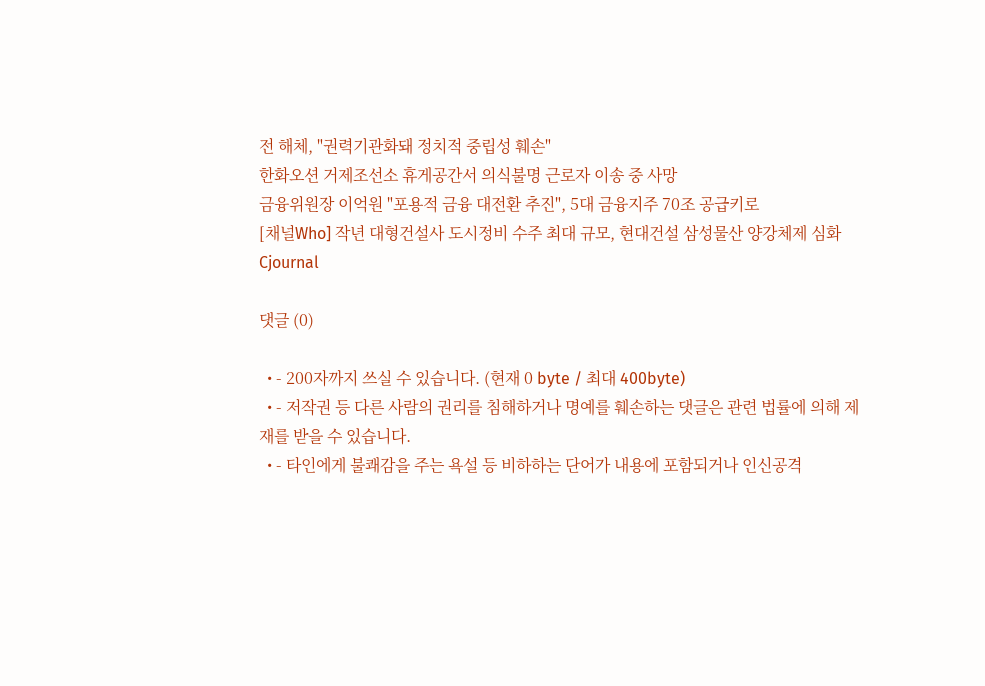전 해체, "권력기관화돼 정치적 중립성 훼손"
한화오션 거제조선소 휴게공간서 의식불명 근로자 이송 중 사망
금융위원장 이억원 "포용적 금융 대전환 추진", 5대 금융지주 70조 공급키로
[채널Who] 작년 대형건설사 도시정비 수주 최대 규모, 현대건설 삼성물산 양강체제 심화
Cjournal

댓글 (0)

  • - 200자까지 쓰실 수 있습니다. (현재 0 byte / 최대 400byte)
  • - 저작권 등 다른 사람의 권리를 침해하거나 명예를 훼손하는 댓글은 관련 법률에 의해 제재를 받을 수 있습니다.
  • - 타인에게 불쾌감을 주는 욕설 등 비하하는 단어가 내용에 포함되거나 인신공격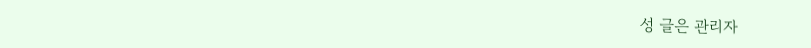성 글은 관리자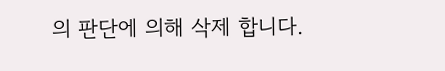의 판단에 의해 삭제 합니다.